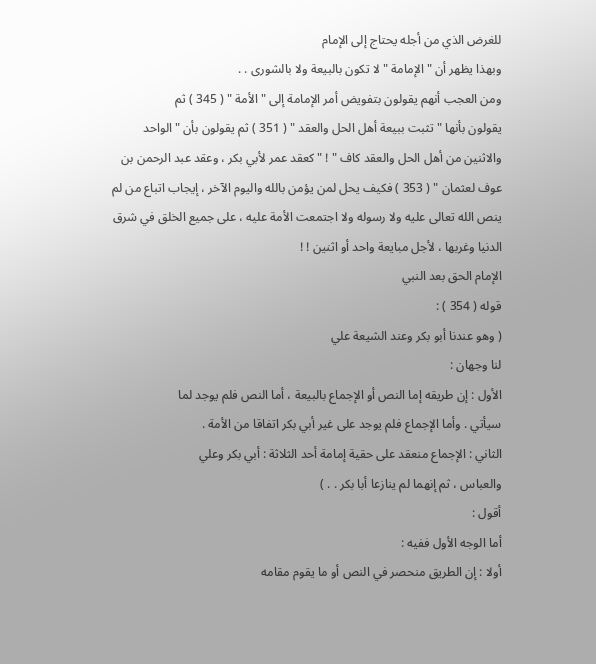للغرض الذي من أجله يحتاج إلى الإمام
وبهذا يظهر أن " الإمامة " لا تكون بالبيعة ولا بالشورى . .
ومن العجب أنهم يقولون بتفويض أمر الإمامة إلى " الأمة " ( 345 ) ثم
يقولون بأنها " تثبت ببيعة أهل الحل والعقد " ( 351 ) ثم يقولون بأن " الواحد
والاثنين من أهل الحل والعقد كاف " ! " كعقد عمر لأبي بكر ، وعقد عبد الرحمن بن
عوف لعثمان " ( 353 ) فكيف يحل لمن يؤمن بالله واليوم الآخر ، إيجاب اتباع من لم
ينص الله تعالى عليه ولا رسوله ولا اجتمعت الأمة عليه ، على جميع الخلق في شرق
الدنيا وغربها ، لأجل مبايعة واحد أو اثنين ! !
الإمام الحق بعد النبي
قوله ( 354 ) :
( وهو عندنا أبو بكر وعند الشيعة علي
لنا وجهان :
الأول : إن طريقه إما النص أو الإجماع بالبيعة ، أما النص فلم يوجد لما
سيأتي . وأما الإجماع فلم يوجد على غير أبي بكر اتفاقا من الأمة .
الثاني : الإجماع منعقد على حقية إمامة أحد الثلاثة : أبي بكر وعلي
والعباس ، ثم إنهما لم ينازعا أبا بكر . . )
أقول :
أما الوجه الأول ففيه :
أولا : إن الطريق منحصر في النص أو ما يقوم مقامه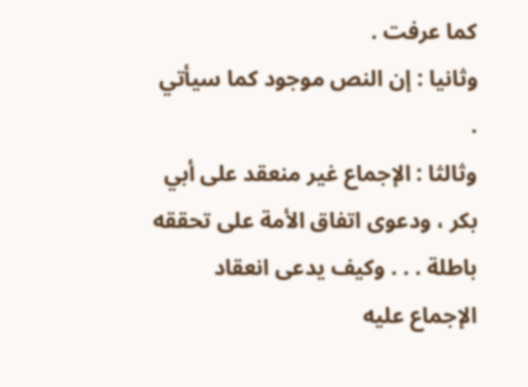كما عرفت .
وثانيا : إن النص موجود كما سيأتي .
وثالثا : الإجماع غير منعقد على أبي بكر ، ودعوى اتفاق الأمة على تحققه
باطلة . . . وكيف يدعى انعقاد الإجماع عليه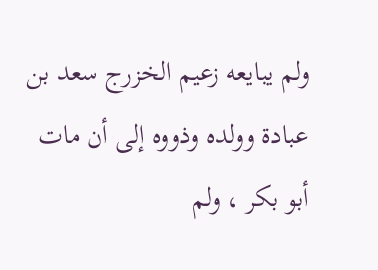ولم يبايعه زعيم الخزرج سعد بن
عبادة وولده وذووه إلى أن مات أبو بكر ، ولم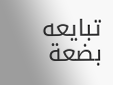تبايعه بضعة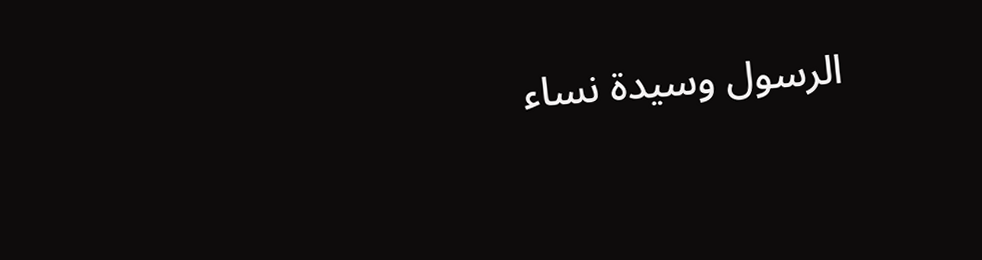الرسول وسيدة نساء